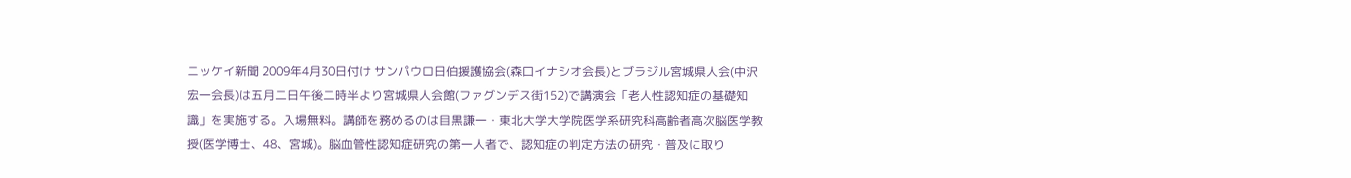ニッケイ新聞 2009年4月30日付け サンパウロ日伯援護協会(森口イナシオ会長)とブラジル宮城県人会(中沢宏一会長)は五月二日午後二時半より宮城県人会館(ファグンデス街152)で講演会「老人性認知症の基礎知識」を実施する。入場無料。講師を務めるのは目黒謙一・東北大学大学院医学系研究科高齢者高次脳医学教授(医学博士、48、宮城)。脳血管性認知症研究の第一人者で、認知症の判定方法の研究・普及に取り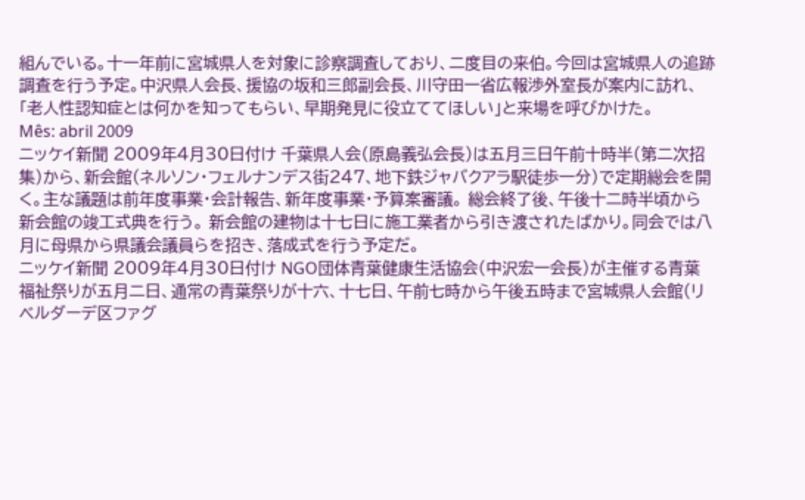組んでいる。十一年前に宮城県人を対象に診察調査しており、二度目の来伯。今回は宮城県人の追跡調査を行う予定。中沢県人会長、援協の坂和三郎副会長、川守田一省広報渉外室長が案内に訪れ、「老人性認知症とは何かを知ってもらい、早期発見に役立ててほしい」と来場を呼びかけた。
Mês: abril 2009
ニッケイ新聞 2009年4月30日付け 千葉県人会(原島義弘会長)は五月三日午前十時半(第二次招集)から、新会館(ネルソン・フェルナンデス街247、地下鉄ジャバクアラ駅徒歩一分)で定期総会を開く。主な議題は前年度事業・会計報告、新年度事業・予算案審議。 総会終了後、午後十二時半頃から新会館の竣工式典を行う。 新会館の建物は十七日に施工業者から引き渡されたばかり。同会では八月に母県から県議会議員らを招き、落成式を行う予定だ。
ニッケイ新聞 2009年4月30日付け NGO団体青葉健康生活協会(中沢宏一会長)が主催する青葉福祉祭りが五月二日、通常の青葉祭りが十六、十七日、午前七時から午後五時まで宮城県人会館(リベルダーデ区ファグ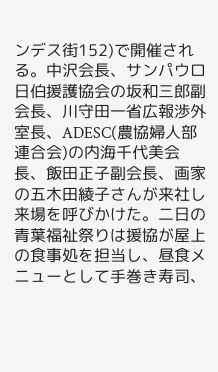ンデス街152)で開催される。中沢会長、サンパウロ日伯援護協会の坂和三郎副会長、川守田一省広報渉外室長、ADESC(農協婦人部連合会)の内海千代美会長、飯田正子副会長、画家の五木田綾子さんが来社し来場を呼びかけた。二日の青葉福祉祭りは援協が屋上の食事処を担当し、昼食メニューとして手巻き寿司、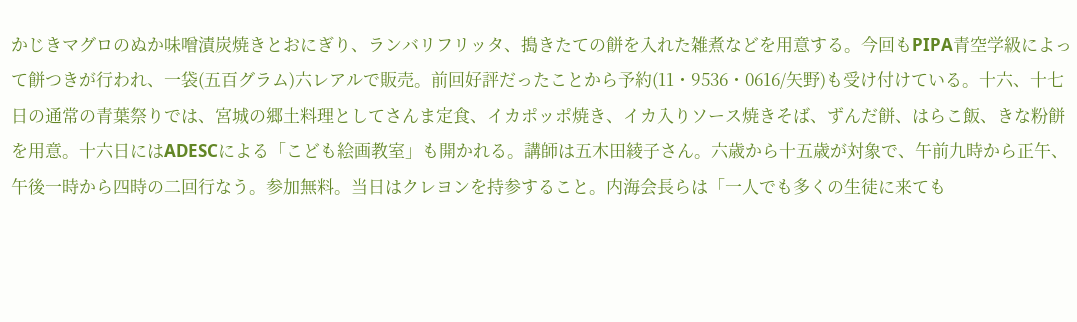かじきマグロのぬか味噌漬炭焼きとおにぎり、ランバリフリッタ、搗きたての餅を入れた雑煮などを用意する。今回もPIPA青空学級によって餅つきが行われ、一袋(五百グラム)六レアルで販売。前回好評だったことから予約(11・9536・0616/矢野)も受け付けている。十六、十七日の通常の青葉祭りでは、宮城の郷土料理としてさんま定食、イカポッポ焼き、イカ入りソース焼きそば、ずんだ餅、はらこ飯、きな粉餅を用意。十六日にはADESCによる「こども絵画教室」も開かれる。講師は五木田綾子さん。六歳から十五歳が対象で、午前九時から正午、午後一時から四時の二回行なう。参加無料。当日はクレヨンを持参すること。内海会長らは「一人でも多くの生徒に来ても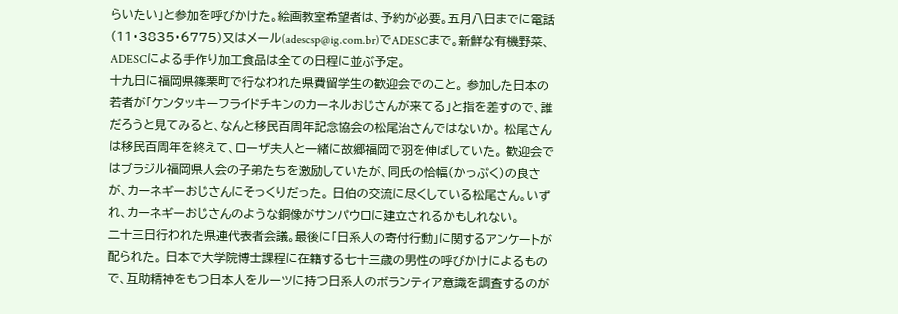らいたい」と参加を呼びかけた。絵画教室希望者は、予約が必要。五月八日までに電話(11・3835・6775)又はメール(adescsp@ig.com.br)でADESCまで。新鮮な有機野菜、ADESCによる手作り加工食品は全ての日程に並ぶ予定。
十九日に福岡県篠栗町で行なわれた県費留学生の歓迎会でのこと。 参加した日本の若者が「ケンタッキーフライドチキンのカーネルおじさんが来てる」と指を差すので、誰だろうと見てみると、なんと移民百周年記念協会の松尾治さんではないか。 松尾さんは移民百周年を終えて、ローザ夫人と一緒に故郷福岡で羽を伸ばしていた。 歓迎会ではブラジル福岡県人会の子弟たちを激励していたが、同氏の恰幅(かっぷく)の良さが、カーネギーおじさんにそっくりだった。 日伯の交流に尽くしている松尾さん。いずれ、カーネギーおじさんのような銅像がサンパウロに建立されるかもしれない。
二十三日行われた県連代表者会議。最後に「日系人の寄付行動」に関するアンケートが配られた。 日本で大学院博士課程に在籍する七十三歳の男性の呼びかけによるもので、互助精神をもつ日本人をルーツに持つ日系人のボランティア意識を調査するのが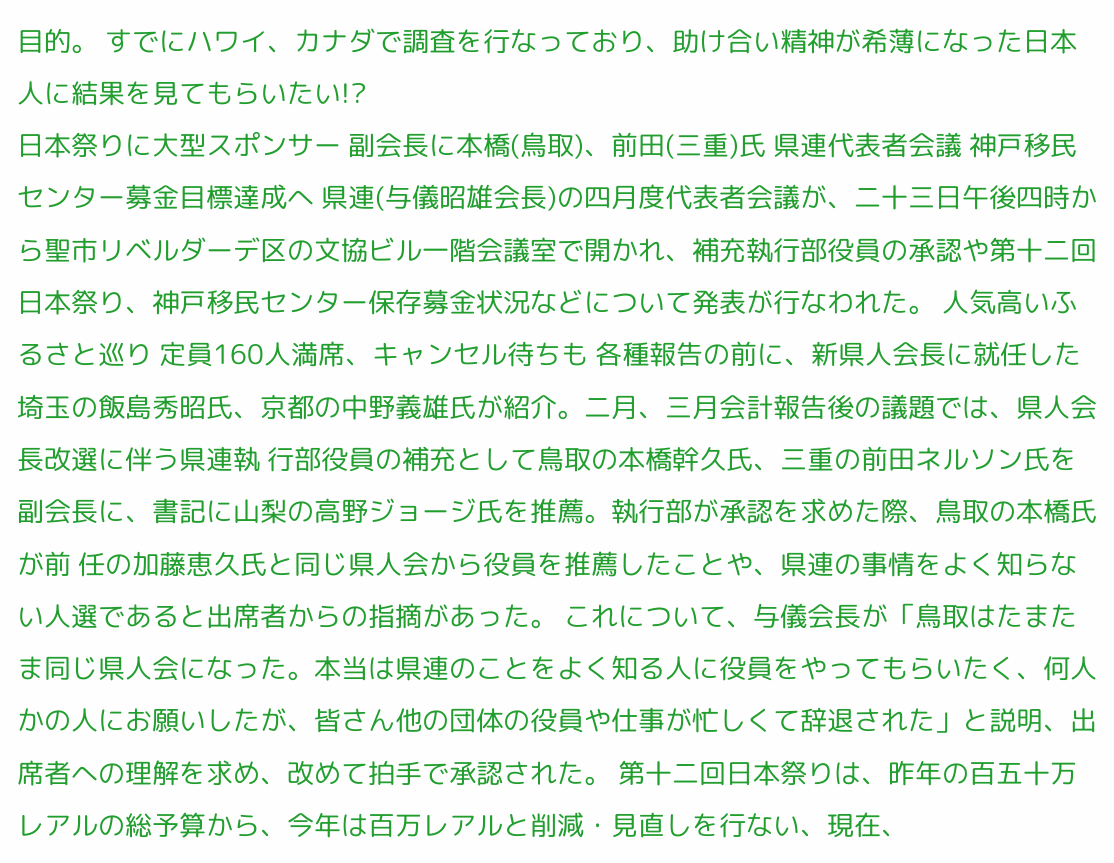目的。 すでにハワイ、カナダで調査を行なっており、助け合い精神が希薄になった日本人に結果を見てもらいたい!?
日本祭りに大型スポンサー 副会長に本橋(鳥取)、前田(三重)氏 県連代表者会議 神戸移民センター募金目標達成へ 県連(与儀昭雄会長)の四月度代表者会議が、二十三日午後四時から聖市リベルダーデ区の文協ビル一階会議室で開かれ、補充執行部役員の承認や第十二回日本祭り、神戸移民センター保存募金状況などについて発表が行なわれた。 人気高いふるさと巡り 定員160人満席、キャンセル待ちも 各種報告の前に、新県人会長に就任した埼玉の飯島秀昭氏、京都の中野義雄氏が紹介。二月、三月会計報告後の議題では、県人会長改選に伴う県連執 行部役員の補充として鳥取の本橋幹久氏、三重の前田ネルソン氏を副会長に、書記に山梨の高野ジョージ氏を推薦。執行部が承認を求めた際、鳥取の本橋氏が前 任の加藤恵久氏と同じ県人会から役員を推薦したことや、県連の事情をよく知らない人選であると出席者からの指摘があった。 これについて、与儀会長が「鳥取はたまたま同じ県人会になった。本当は県連のことをよく知る人に役員をやってもらいたく、何人かの人にお願いしたが、皆さん他の団体の役員や仕事が忙しくて辞退された」と説明、出席者への理解を求め、改めて拍手で承認された。 第十二回日本祭りは、昨年の百五十万レアルの総予算から、今年は百万レアルと削減・見直しを行ない、現在、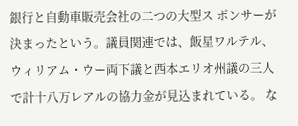銀行と自動車販売会社の二つの大型ス ポンサーが決まったという。議員関連では、飯星ワルテル、ウィリアム・ウー両下議と西本エリオ州議の三人で計十八万レアルの協力金が見込まれている。 な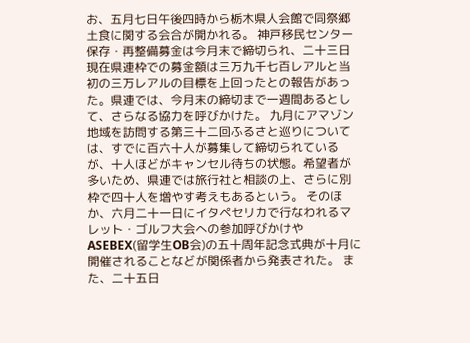お、五月七日午後四時から栃木県人会館で同祭郷土食に関する会合が開かれる。 神戸移民センター保存・再整備募金は今月末で締切られ、二十三日現在県連枠での募金額は三万九千七百レアルと当初の三万レアルの目標を上回ったとの報告があった。県連では、今月末の締切まで一週間あるとして、さらなる協力を呼びかけた。 九月にアマゾン地域を訪問する第三十二回ふるさと巡りについては、すでに百六十人が募集して締切られているが、十人ほどがキャンセル待ちの状態。希望者が多いため、県連では旅行社と相談の上、さらに別枠で四十人を増やす考えもあるという。 そのほか、六月二十一日にイタペセリカで行なわれるマレット・ゴルフ大会への参加呼びかけやASEBEX(留学生OB会)の五十周年記念式典が十月に開催されることなどが関係者から発表された。 また、二十五日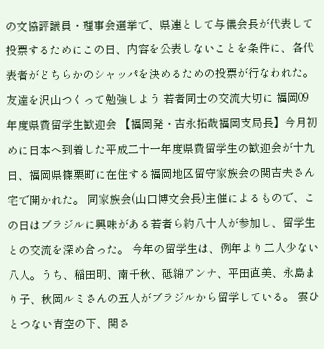の文協評議員・理事会選挙で、県連として与儀会長が代表して投票するためにこの日、内容を公表しないことを条件に、各代表者がどちらかのシャッパを決めるための投票が行なわれた。
友達を沢山つくって勉強しよう 若者同士の交流大切に 福岡09年度県費留学生歓迎会 【福岡発・吉永拓哉福岡支局長】今月初めに日本へ到着した平成二十一年度県費留学生の歓迎会が十九日、福岡県篠栗町に在住する福岡地区留守家族会の関吉夫さん宅で開かれた。 同家族会(山口博文会長)主催によるもので、この日はブラジルに興味がある若者ら約八十人が参加し、留学生との交流を深め合った。 今年の留学生は、例年より二人少ない八人。うち、稲田明、南千秋、砥綿アンナ、平田直美、永島まり子、秋岡ルミさんの五人がブラジルから留学している。 雲ひとつない青空の下、関さ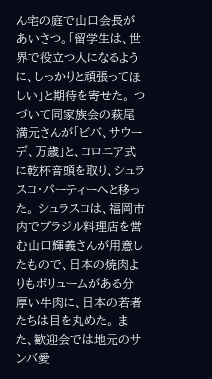ん宅の庭で山口会長があいさつ。「留学生は、世界で役立つ人になるように、しっかりと頑張ってほしい」と期待を寄せた。 つづいて同家族会の萩尾満元さんが「ビバ、サウーデ、万歳」と、コロニア式に乾杯音頭を取り、シュラスコ・パーティーへと移った。 シュラスコは、福岡市内でブラジル料理店を営む山口輝義さんが用意したもので、日本の焼肉よりもボリュームがある分厚い牛肉に、日本の若者たちは目を丸めた。 また、歓迎会では地元のサンバ愛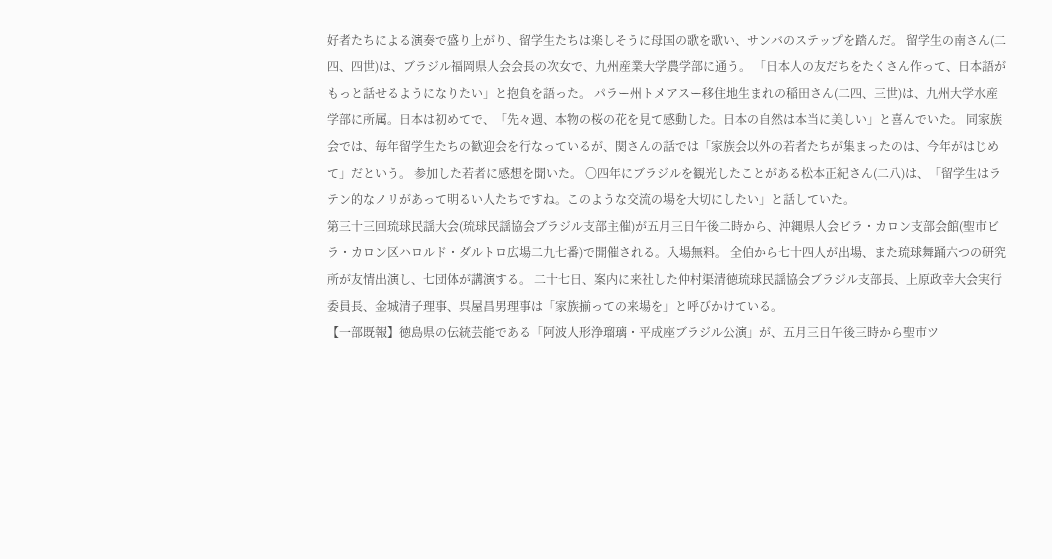好者たちによる演奏で盛り上がり、留学生たちは楽しそうに母国の歌を歌い、サンバのステップを踏んだ。 留学生の南さん(二四、四世)は、ブラジル福岡県人会会長の次女で、九州産業大学農学部に通う。 「日本人の友だちをたくさん作って、日本語がもっと話せるようになりたい」と抱負を語った。 パラー州トメアスー移住地生まれの稲田さん(二四、三世)は、九州大学水産学部に所属。日本は初めてで、「先々週、本物の桜の花を見て感動した。日本の自然は本当に美しい」と喜んでいた。 同家族会では、毎年留学生たちの歓迎会を行なっているが、関さんの話では「家族会以外の若者たちが集まったのは、今年がはじめて」だという。 参加した若者に感想を聞いた。 〇四年にブラジルを観光したことがある松本正紀さん(二八)は、「留学生はラテン的なノリがあって明るい人たちですね。このような交流の場を大切にしたい」と話していた。
第三十三回琉球民謡大会(琉球民謡協会ブラジル支部主催)が五月三日午後二時から、沖縄県人会ビラ・カロン支部会館(聖市ビラ・カロン区ハロルド・ダルトロ広場二九七番)で開催される。入場無料。 全伯から七十四人が出場、また琉球舞踊六つの研究所が友情出演し、七団体が講演する。 二十七日、案内に来社した仲村渠清徳琉球民謡協会ブラジル支部長、上原政幸大会実行委員長、金城清子理事、呉屋昌男理事は「家族揃っての来場を」と呼びかけている。
【一部既報】徳島県の伝統芸能である「阿波人形浄瑠璃・平成座ブラジル公演」が、五月三日午後三時から聖市ツ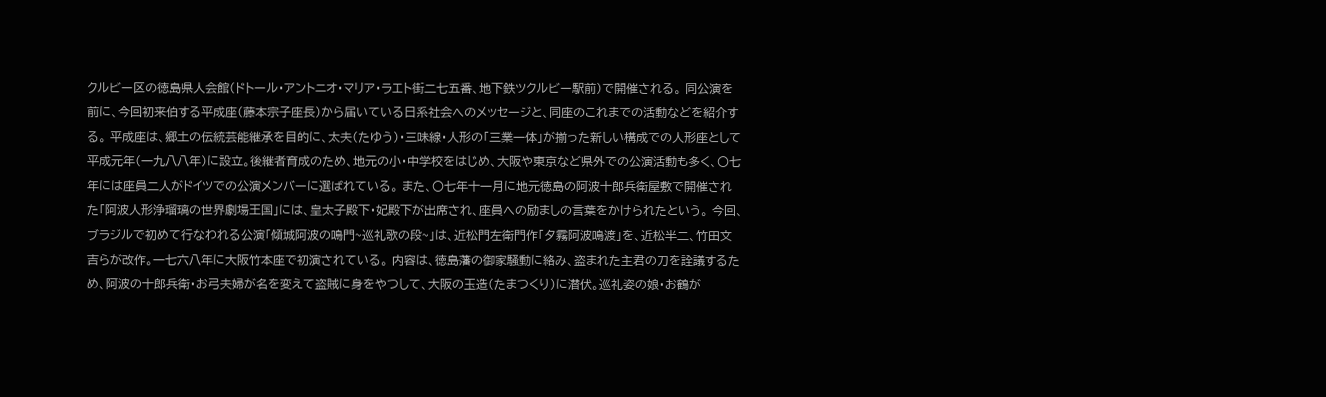クルビー区の徳島県人会館(ドトール・アントニオ・マリア・ラエト街二七五番、地下鉄ツクルビー駅前)で開催される。 同公演を前に、今回初来伯する平成座(藤本宗子座長)から届いている日系社会へのメッセージと、同座のこれまでの活動などを紹介する。 平成座は、郷土の伝統芸能継承を目的に、太夫(たゆう)・三味線・人形の「三業一体」が揃った新しい構成での人形座として平成元年(一九八八年)に設立。後継者育成のため、地元の小・中学校をはじめ、大阪や東京など県外での公演活動も多く、〇七年には座員二人がドイツでの公演メンバーに選ばれている。 また、〇七年十一月に地元徳島の阿波十郎兵衛屋敷で開催された「阿波人形浄瑠璃の世界劇場王国」には、皇太子殿下・妃殿下が出席され、座員への励ましの言葉をかけられたという。 今回、ブラジルで初めて行なわれる公演「傾城阿波の鳴門~巡礼歌の段~」は、近松門左衛門作「夕霧阿波鳴渡」を、近松半二、竹田文吉らが改作。一七六八年に大阪竹本座で初演されている。 内容は、徳島藩の御家騒動に絡み、盗まれた主君の刀を詮議するため、阿波の十郎兵衛・お弓夫婦が名を変えて盗賊に身をやつして、大阪の玉造(たまつくり)に潜伏。巡礼姿の娘・お鶴が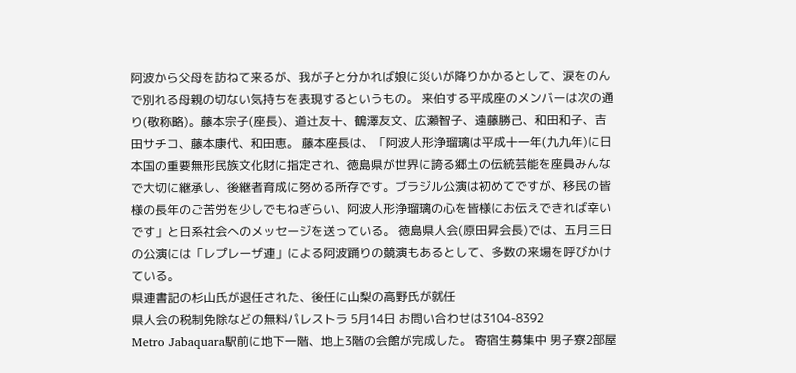阿波から父母を訪ねて来るが、我が子と分かれば娘に災いが降りかかるとして、涙をのんで別れる母親の切ない気持ちを表現するというもの。 来伯する平成座のメンバーは次の通り(敬称略)。藤本宗子(座長)、道辻友十、鶴澤友文、広瀬智子、遠藤勝己、和田和子、吉田サチコ、藤本康代、和田恵。 藤本座長は、「阿波人形浄瑠璃は平成十一年(九九年)に日本国の重要無形民族文化財に指定され、徳島県が世界に誇る郷土の伝統芸能を座員みんなで大切に継承し、後継者育成に努める所存です。ブラジル公演は初めてですが、移民の皆様の長年のご苦労を少しでもねぎらい、阿波人形浄瑠璃の心を皆様にお伝えできれば幸いです」と日系社会へのメッセージを送っている。 徳島県人会(原田昇会長)では、五月三日の公演には「レプレーザ連」による阿波踊りの競演もあるとして、多数の来場を呼びかけている。
県連書記の杉山氏が退任された、後任に山梨の高野氏が就任
県人会の税制免除などの無料パレストラ 5月14日 お問い合わせは3104-8392
Metro Jabaquara駅前に地下一階、地上3階の会館が完成した。 寄宿生募集中 男子寮2部屋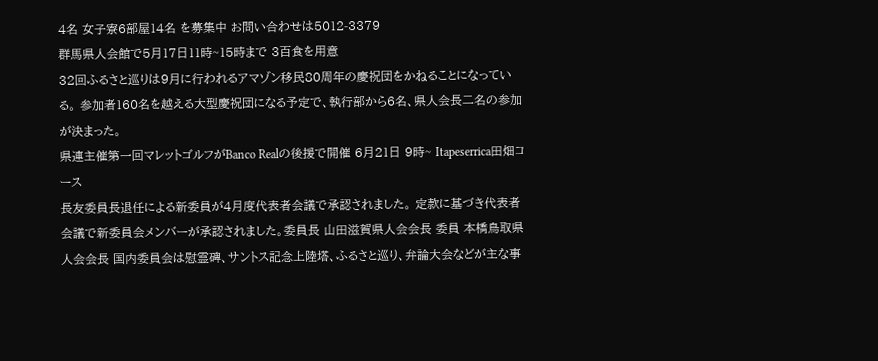4名 女子寮6部屋14名 を募集中 お問い合わせは5012-3379
群馬県人会館で5月17日11時~15時まで 3百食を用意
32回ふるさと巡りは9月に行われるアマゾン移民80周年の慶祝団をかねることになっている。 参加者160名を越える大型慶祝団になる予定で、執行部から6名、県人会長二名の参加が決まった。
県連主催第一回マレットゴルフがBanco Realの後援で開催 6月21日 9時~ Itapeserrica田畑コース
長友委員長退任による新委員が4月度代表者会議で承認されました。 定款に基づき代表者会議で新委員会メンバーが承認されました。委員長 山田滋賀県人会会長 委員 本橋鳥取県人会会長 国内委員会は慰霊碑、サントス記念上陸塔、ふるさと巡り、弁論大会などが主な事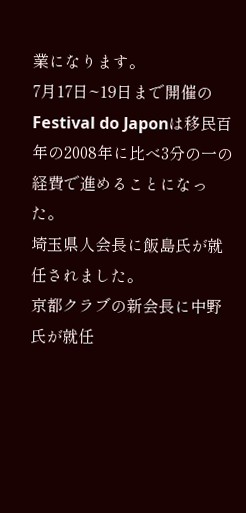業になります。
7月17日~19日まで開催のFestival do Japonは移民百年の2008年に比べ3分の一の経費で進めることになった。
埼玉県人会長に飯島氏が就任されました。
京都クラブの新会長に中野氏が就任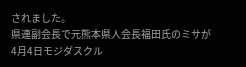されました。
県連副会長で元熊本県人会長福田氏のミサが4月4日モジダスクル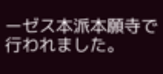ーゼス本派本願寺で行われました。